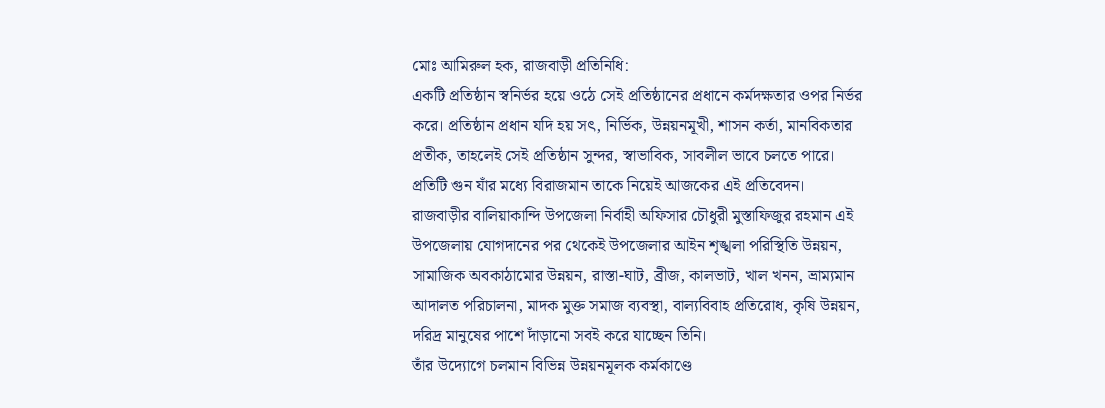মোঃ আমিরুল হক, রাজবাড়ী প্রতিনিধি:
একটি প্রতিষ্ঠান স্বনির্ভর হয়ে ওঠে সেই প্রতিষ্ঠানের প্রধানে কর্মদক্ষতার ওপর নির্ভর করে। প্রতিষ্ঠান প্রধান যদি হয় সৎ, নির্ভিক, উন্নয়নমূখী, শাসন কর্তা, মানবিকতার প্রতীক, তাহলেই সেই প্রতিষ্ঠান সুন্দর, স্বাভাবিক, সাবলীল ভাবে চলতে পারে। প্রতিটি গুন যাঁর মধ্যে বিরাজমান তাকে নিয়েই আজকের এই প্রতিবেদন।
রাজবাড়ীর বালিয়াকান্দি উপজেলা নির্বাহী অফিসার চৌধুরী মুস্তাফিজুর রহমান এই উপজেলায় যোগদানের পর থেকেই উপজেলার আইন শৃঙ্খলা পরিস্থিতি উন্নয়ন, সামাজিক অবকাঠামোর উন্নয়ন, রাস্তা-ঘাট, ব্রীজ, কালভাট, খাল খনন, ভ্রাম্যমান আদালত পরিচালনা, মাদক মুক্ত সমাজ ব্যবস্থা, বাল্যবিবাহ প্রতিরোধ, কৃষি উন্নয়ন, দরিদ্র মানুষের পাশে দাঁড়ানো সবই করে যাচ্ছেন তিনি।
তাঁর উদ্যোগে চলমান বিভিন্ন উন্নয়নমূলক কর্মকাণ্ডে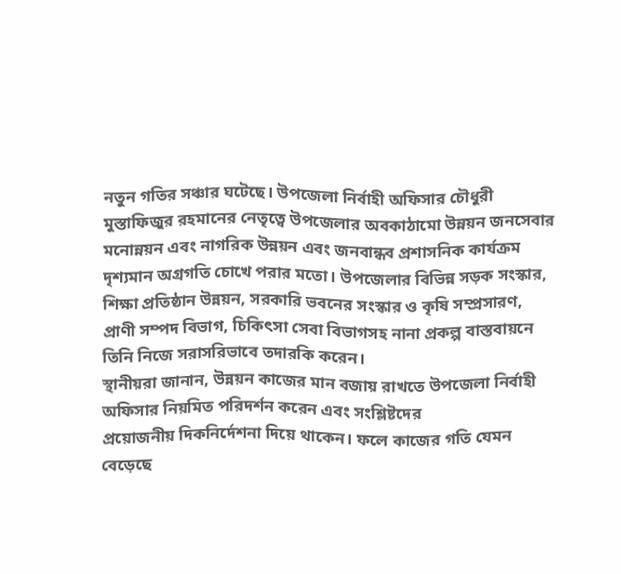নতুন গতির সঞ্চার ঘটেছে। উপজেলা নির্বাহী অফিসার চৌধুরী মুস্তাফিজুর রহমানের নেতৃত্বে উপজেলার অবকাঠামো উন্নয়ন জনসেবার মনোন্নয়ন এবং নাগরিক উন্নয়ন এবং জনবান্ধব প্রশাসনিক কার্যক্রম দৃশ্যমান অগ্রগতি চোখে পরার মতো। উপজেলার বিভিন্ন সড়ক সংস্কার, শিক্ষা প্রতিষ্ঠান উন্নয়ন, সরকারি ভবনের সংস্কার ও কৃষি সম্প্রসারণ, প্রাণী সম্পদ বিভাগ, চিকিৎসা সেবা বিভাগসহ নানা প্রকল্প বাস্তবায়নে তিনি নিজে সরাসরিভাবে তদারকি করেন।
স্থানীয়রা জানান, উন্নয়ন কাজের মান বজায় রাখতে উপজেলা নির্বাহী অফিসার নিয়মিত পরিদর্শন করেন এবং সংশ্লিষ্টদের
প্রয়োজনীয় দিকনির্দেশনা দিয়ে থাকেন। ফলে কাজের গতি যেমন বেড়েছে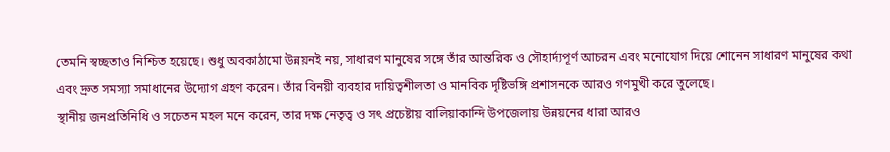তেমনি স্বচ্ছতাও নিশ্চিত হয়েছে। শুধু অবকাঠামো উন্নয়নই নয়, সাধারণ মানুষের সঙ্গে তাঁর আন্তরিক ও সৌহার্দ্যপূর্ণ আচরন এবং মনোযোগ দিয়ে শোনেন সাধারণ মানুষের কথা এবং দ্রুত সমস্যা সমাধানের উদ্যোগ গ্রহণ করেন। তাঁর বিনয়ী ব্যবহার দায়িত্বশীলতা ও মানবিক দৃষ্টিভঙ্গি প্রশাসনকে আরও গণমুখী করে তুলেছে।
স্থানীয় জনপ্রতিনিধি ও সচেতন মহল মনে করেন, তার দক্ষ নেতৃত্ব ও সৎ প্রচেষ্টায় বালিয়াকান্দি উপজেলায় উন্নয়নের ধারা আরও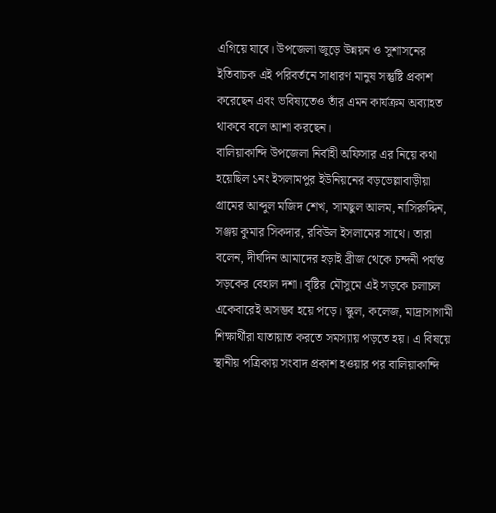এগিয়ে যাবে। উপজেলা জুড়ে উন্নয়ন ও সুশাসনের ইতিবাচক এই পরিবর্তনে সাধারণ মানুষ সন্তুষ্টি প্রকাশ করেছেন এবং ভবিষ্যতেও তাঁর এমন কার্যক্রম অব্যাহত থাকবে বলে আশা করছেন।
বালিয়াকান্দি উপজেলা নির্বাহী অফিসার এর নিয়ে কথা হয়েছিল ১নং ইসলামপুর ইউনিয়নের বড়ভেল্লাবাড়ীয়া গ্রামের আব্দুল মজিদ শেখ, সামছুল আলম, নাসিরুদ্দিন, সঞ্জয় কুমার সিকদার, রবিউল ইসলামের সাথে। তারা বলেন, দীর্ঘদিন আমাদের হড়াই ব্রীজ থেকে চন্দনী পর্যন্ত সড়কের বেহাল দশা। বৃষ্টির মৌসুমে এই সড়কে চলাচল একেবারেই অসম্ভব হয়ে পড়ে। স্কুল, কলেজ, মাদ্রাসাগামী শিক্ষার্থীরা যাতায়াত করতে সমস্যায় পড়তে হয়। এ বিষয়ে স্থানীয় পত্রিকায় সংবাদ প্রকাশ হওয়ার পর বালিয়াকান্দি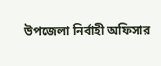উপজেলা নির্বাহী অফিসার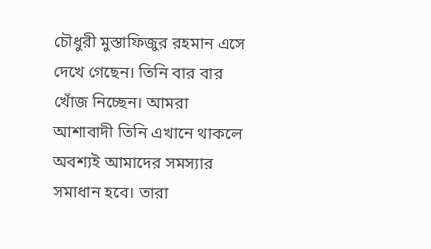চৌধুরী মুস্তাফিজুর রহমান এসে দেখে গেছেন। তিনি বার বার খোঁজ নিচ্ছেন। আমরা আশাবাদী তিনি এখানে থাকলে অবশ্যই আমাদের সমস্যার সমাধান হবে। তারা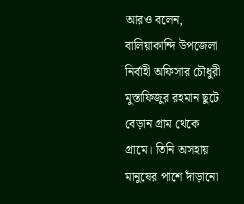আরও বলেন, বালিয়াকান্দি উপজেলা নির্বাহী অফিসার চৌধুরী মুস্তাফিজুর রহমান ছুটে বেড়ান গ্রাম থেকে গ্রামে। তিনি অসহায় মানুষের পাশে দাঁড়ানো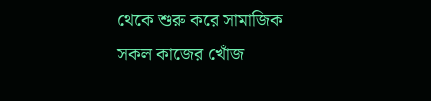থেকে শুরু করে সামাজিক সকল কাজের খোঁজ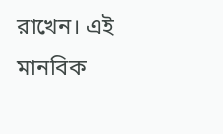রাখেন। এই মানবিক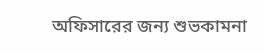অফিসারের জন্য শুভকামনা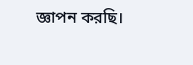জ্ঞাপন করছি।